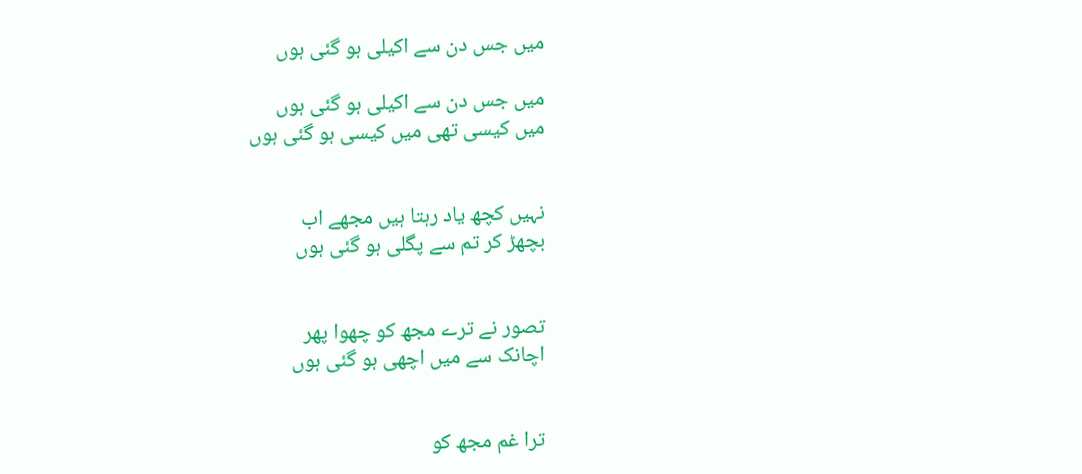میں جس دن سے اکیلی ہو گئی ہوں

میں جس دن سے اکیلی ہو گئی ہوں
میں کیسی تھی میں کیسی ہو گئی ہوں


نہیں کچھ یاد رہتا ہیں مجھے اب
بچھڑ کر تم سے پگلی ہو گئی ہوں


تصور نے ترے مجھ کو چھوا پھر
اچانک سے میں اچھی ہو گئی ہوں


ترا غم مجھ کو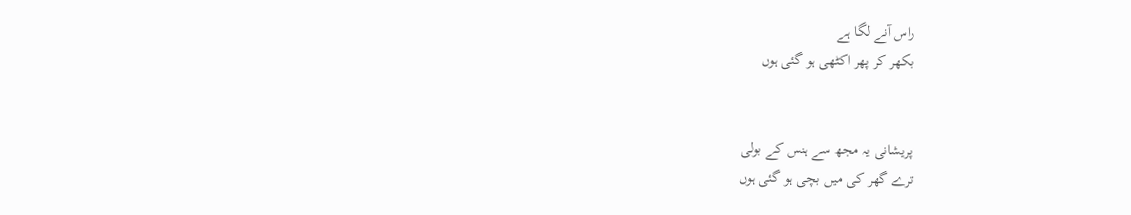راس آنے لگا ہے
بکھر کر پھر اکٹھی ہو گئی ہوں


پریشانی یہ مجھ سے ہنس کے بولی
ترے گھر کی میں بچی ہو گئی ہوں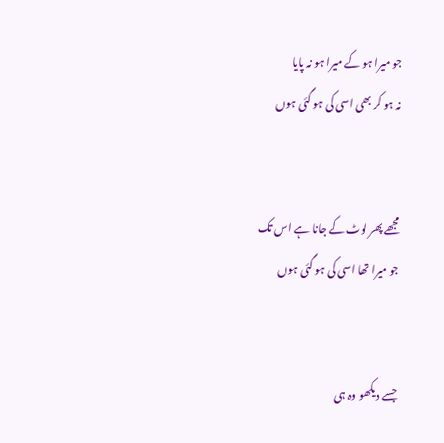جو میرا ہو کے میرا ہو نہ پایا
نہ ہو کر بھی اسی کی ہو گئی ہوں


مجھے پھر لوٹ کے جانا ہے اس تک
جو میرا تھا اسی کی ہو گئی ہوں


جسے دیکھو وہ ہی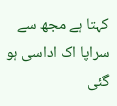کہتا ہے مجھ سے
سراپا اک اداسی ہو گئی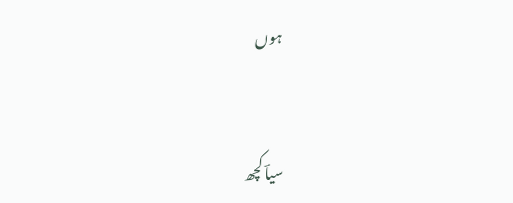ہوں


سیاؔ کچھ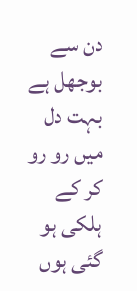دن سے بوجھل ہے بہت دل
میں رو رو کر کے ہلکی ہو گئی ہوں